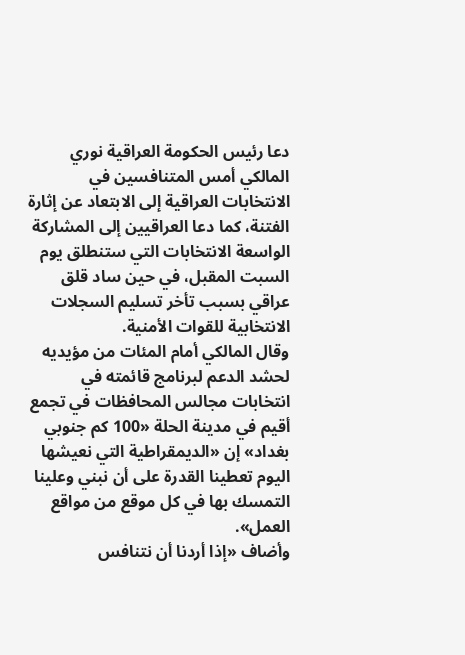دعا رئيس الحكومة العراقية نوري المالكي أمس المتنافسين في الانتخابات العراقية إلى الابتعاد عن إثارة الفتنة، كما دعا العراقيين إلى المشاركة الواسعة الانتخابات التي ستنطلق يوم السبت المقبل، في حين ساد قلق عراقي بسبب تأخر تسليم السجلات الانتخابية للقوات الأمنية.
وقال المالكي أمام المئات من مؤيديه لحشد الدعم لبرنامج قائمته في انتخابات مجالس المحافظات في تجمع أقيم في مدينة الحلة «100 كم جنوبي بغداد» إن «الديمقراطية التي نعيشها اليوم تعطينا القدرة على أن نبني وعلينا التمسك بها في كل موقع من مواقع العمل».
وأضاف «إذا أردنا أن نتنافس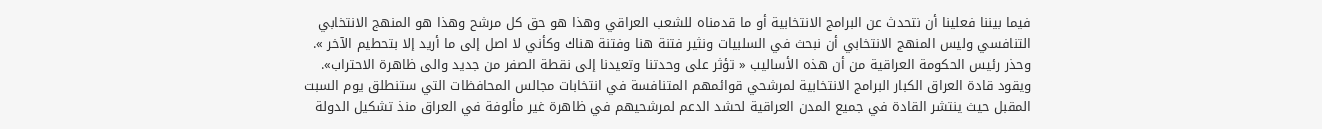فيما بيننا فعلينا أن نتحدث عن البرامج الانتخابية أو ما قدمناه للشعب العراقي وهذا هو حق كل مرشح وهذا هو المنهج الانتخابي التنافسي وليس المنهج الانتخابي أن نبحث في السلبيات ونثير فتنة هنا وفتنة هناك وكأني لا اصل إلى ما أريد إلا بتحطيم الآخر ».
وحذر رئيس الحكومة العراقية من أن هذه الأساليب « تؤثر على وحدتنا وتعيدنا إلى نقطة الصفر من جديد والى ظاهرة الاحتراب».
ويقود قادة العراق الكبار البرامج الانتخابية لمرشحي قوائمهم المتنافسة في انتخابات مجالس المحافظات التي ستنطلق يوم السبت المقبل حيث ينتشر القادة في جميع المدن العراقية لحشد الدعم لمرشحيهم في ظاهرة غير مألوفة في العراق منذ تشكيل الدولة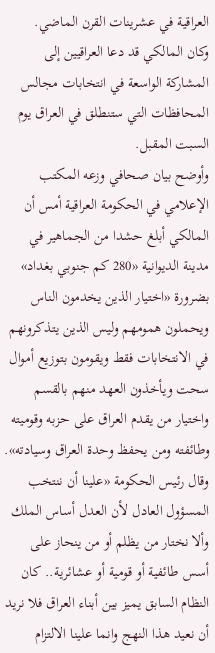العراقية في عشرينات القرن الماضي.
وكان المالكي قد دعا العراقيين إلى المشاركة الواسعة في انتخابات مجالس المحافظات التي ستنطلق في العراق يوم السبت المقبل.
وأوضح بيان صحافي وزعه المكتب الإعلامي في الحكومة العراقية أمس أن المالكي أبلغ حشدا من الجماهير في مدينة الديوانية «280 كم جنوبي بغداد» بضرورة «اختيار الذين يخدمون الناس ويحملون همومهم وليس الذين يتذكرونهم في الانتخابات فقط ويقومون بتوزيع أموال سحت ويأخذون العهد منهم بالقسم واختيار من يقدم العراق على حزبه وقوميته وطائفته ومن يحفظ وحدة العراق وسيادته».
وقال رئيس الحكومة «علينا أن ننتخب المسؤول العادل لأن العدل أساس الملك وألا نختار من يظلم أو من ينحاز على أسس طائفية أو قومية أو عشائرية.. كان النظام السابق يميز بين أبناء العراق فلا نريد أن نعيد هذا النهج وانما علينا الالتزام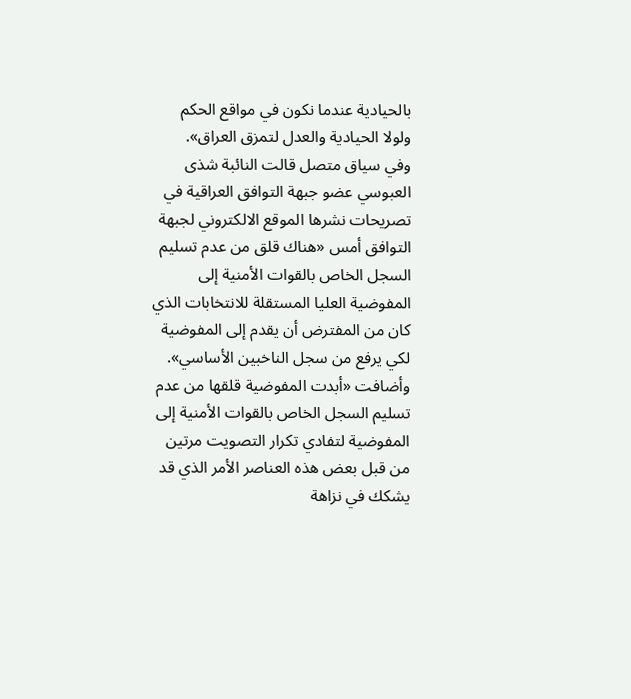بالحيادية عندما نكون في مواقع الحكم ولولا الحيادية والعدل لتمزق العراق».
وفي سياق متصل قالت النائبة شذى العبوسي عضو جبهة التوافق العراقية في تصريحات نشرها الموقع الالكتروني لجبهة التوافق أمس «هناك قلق من عدم تسليم السجل الخاص بالقوات الأمنية إلى المفوضية العليا المستقلة للانتخابات الذي كان من المفترض أن يقدم إلى المفوضية لكي يرفع من سجل الناخبين الأساسي».
وأضافت «أبدت المفوضية قلقها من عدم تسليم السجل الخاص بالقوات الأمنية إلى المفوضية لتفادي تكرار التصويت مرتين من قبل بعض هذه العناصر الأمر الذي قد يشكك في نزاهة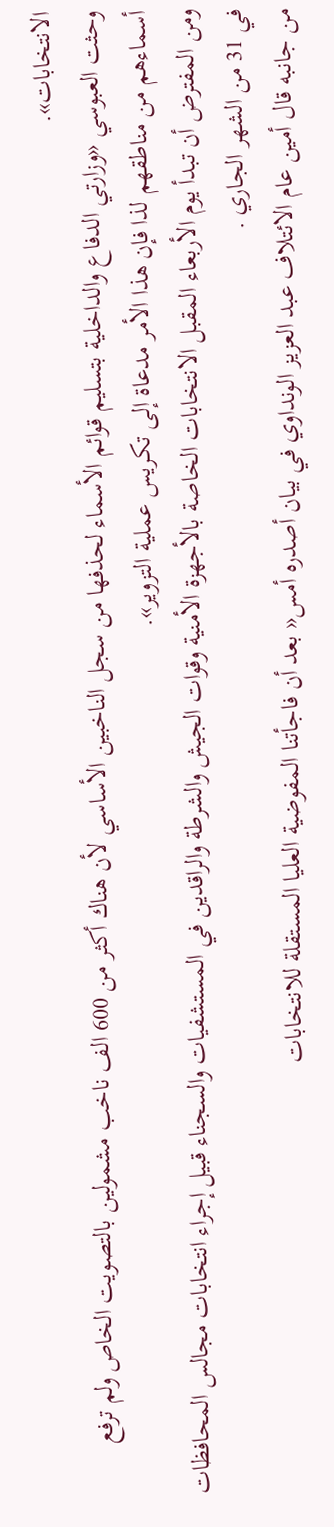الانتخابات».
وحثت العبوسي «وزارتي الدفاع والداخلية بتسليم قوائم الأسماء لحذفها من سجل الناخبين الأساسي لأن هناك أكثر من 600 الف ناخب مشمولين بالتصويت الخاص ولم ترفع أسماءهم من مناطقهم لذا فإن هذا الأمر مدعاة إلى تكريس عملية التزوير».
ومن المفترض أن تبدأ يوم الأربعاء المقبل الانتخابات الخاصة بالأجهزة الأمنية وقوات الجيش والشرطة والراقدين في المستشفيات والسجناء قبيل إجراء انتخابات مجالس المحافظات في 31 من الشهر الجاري .
من جانبه قال أمين عام الائتلاف عبد العزيز الونداوي في بيان أصدره أمس« بعد أن فاجأتنا المفوضية العليا المستقلة للانتخابات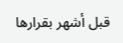قبل أشهر بقرارها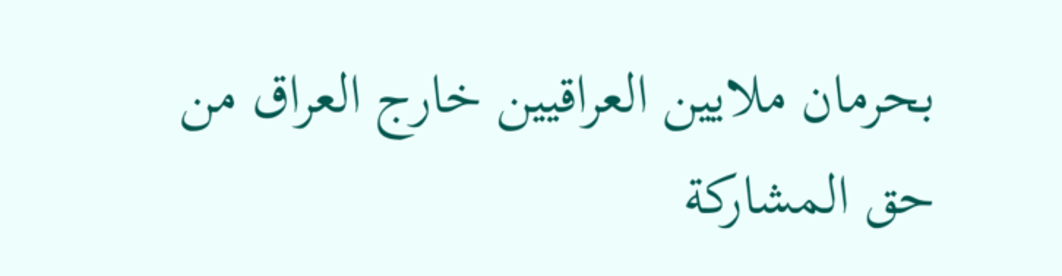بحرمان ملايين العراقيين خارج العراق من حق المشاركة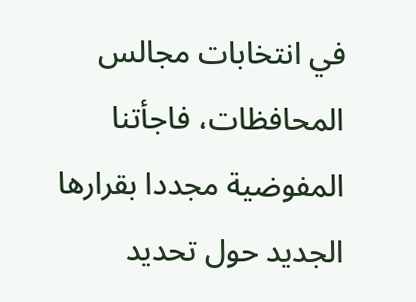في انتخابات مجالس المحافظات، فاجأتنا المفوضية مجددا بقرارها الجديد حول تحديد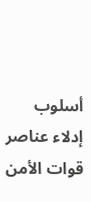أسلوب إدلاء عناصر قوات الأمن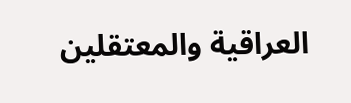العراقية والمعتقلين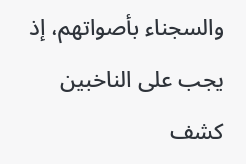والسجناء بأصواتهم، إذ يجب على الناخبين كشف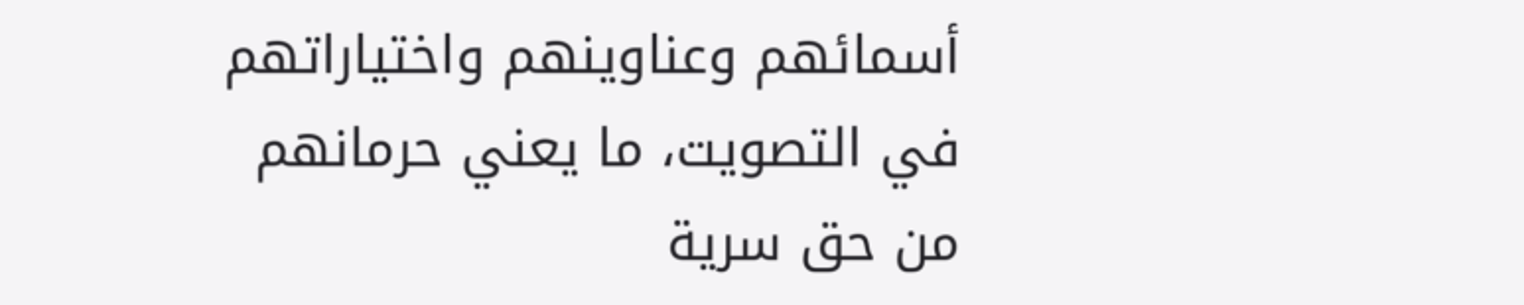أسمائهم وعناوينهم واختياراتهم في التصويت، ما يعني حرمانهم من حق سرية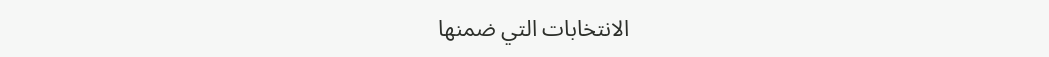الانتخابات التي ضمنها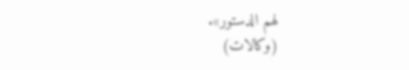لهم الدستور».
(وكالات)